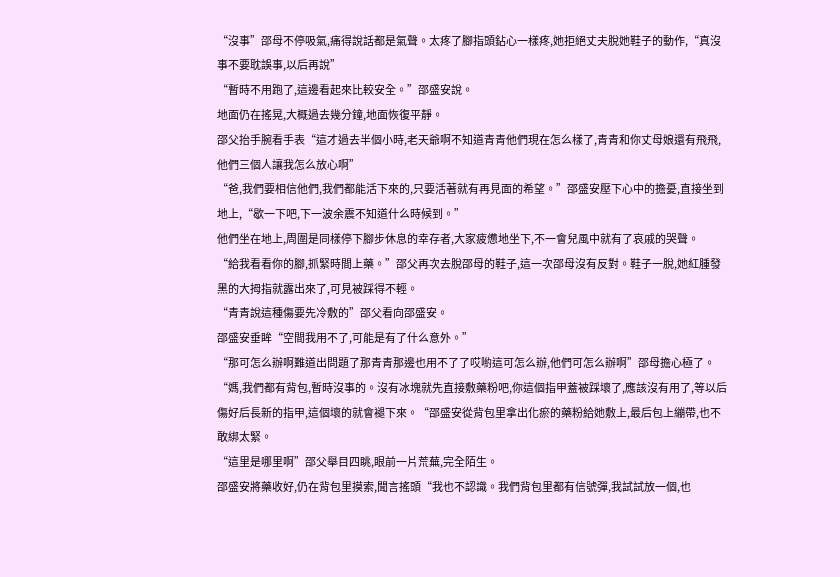“沒事”邵母不停吸氣,痛得說話都是氣聲。太疼了腳指頭鉆心一樣疼,她拒絕丈夫脫她鞋子的動作,“真沒事不要耽誤事,以后再說”
“暫時不用跑了,這邊看起來比較安全。”邵盛安說。
地面仍在搖晃,大概過去幾分鐘,地面恢復平靜。
邵父抬手腕看手表“這才過去半個小時,老天爺啊不知道青青他們現在怎么樣了,青青和你丈母娘還有飛飛,他們三個人讓我怎么放心啊”
“爸,我們要相信他們,我們都能活下來的,只要活著就有再見面的希望。”邵盛安壓下心中的擔憂,直接坐到地上,“歇一下吧,下一波余震不知道什么時候到。”
他們坐在地上,周圍是同樣停下腳步休息的幸存者,大家疲憊地坐下,不一會兒風中就有了哀戚的哭聲。
“給我看看你的腳,抓緊時間上藥。”邵父再次去脫邵母的鞋子,這一次邵母沒有反對。鞋子一脫,她紅腫發黑的大拇指就露出來了,可見被踩得不輕。
“青青說這種傷要先冷敷的”邵父看向邵盛安。
邵盛安垂眸“空間我用不了,可能是有了什么意外。”
“那可怎么辦啊難道出問題了那青青那邊也用不了了哎喲這可怎么辦,他們可怎么辦啊”邵母擔心極了。
“媽,我們都有背包,暫時沒事的。沒有冰塊就先直接敷藥粉吧,你這個指甲蓋被踩壞了,應該沒有用了,等以后傷好后長新的指甲,這個壞的就會褪下來。“邵盛安從背包里拿出化瘀的藥粉給她敷上,最后包上繃帶,也不敢綁太緊。
“這里是哪里啊”邵父舉目四眺,眼前一片荒蕪,完全陌生。
邵盛安將藥收好,仍在背包里摸索,聞言搖頭“我也不認識。我們背包里都有信號彈,我試試放一個,也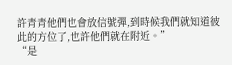許青青他們也會放信號彈,到時候我們就知道彼此的方位了,也許他們就在附近。”
“是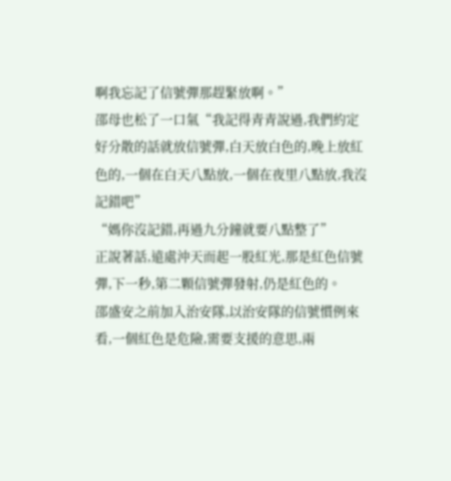啊我忘記了信號彈那趕緊放啊。”
邵母也松了一口氣“我記得青青說過,我們約定好分散的話就放信號彈,白天放白色的,晚上放紅色的,一個在白天八點放,一個在夜里八點放,我沒記錯吧”
“媽你沒記錯,再過九分鐘就要八點整了”
正說著話,遠處沖天而起一股紅光,那是紅色信號彈,下一秒,第二顆信號彈發射,仍是紅色的。
邵盛安之前加入治安隊,以治安隊的信號慣例來看,一個紅色是危險,需要支援的意思,兩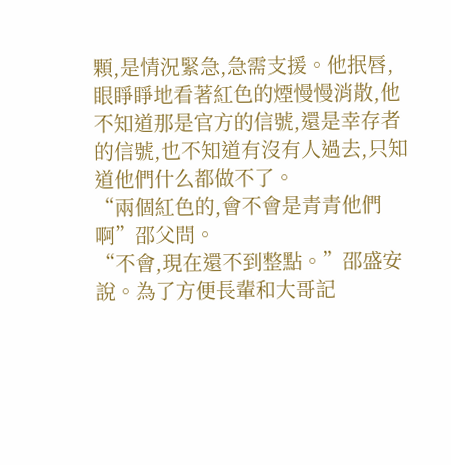顆,是情況緊急,急需支援。他抿唇,眼睜睜地看著紅色的煙慢慢消散,他不知道那是官方的信號,還是幸存者的信號,也不知道有沒有人過去,只知道他們什么都做不了。
“兩個紅色的,會不會是青青他們啊”邵父問。
“不會,現在還不到整點。”邵盛安說。為了方便長輩和大哥記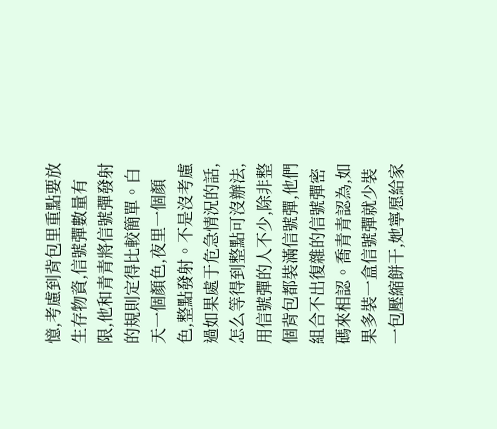憶,考慮到背包里重點要放生存物資,信號彈數量有限,他和青青將信號彈發射的規則定得比較簡單。白天一個顏色,夜里一個顏色,整點發射。不是沒考慮過如果處于危急情況的話,怎么等得到整點可沒辦法,用信號彈的人不少,除非整個背包都裝滿信號彈,他們組合不出復雜的信號彈密碼來相認。喬青青認為,如果多裝一盒信號彈就少裝一包壓縮餅干,她寧愿給家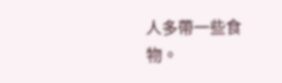人多帶一些食物。